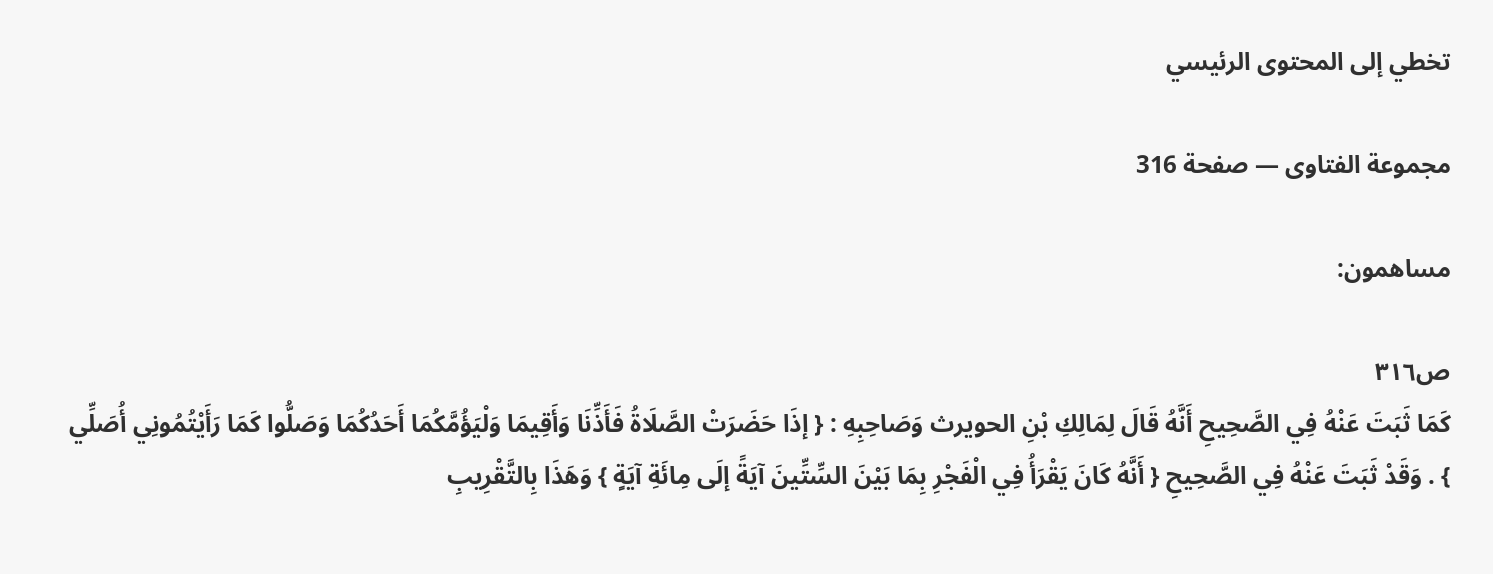تخطي إلى المحتوى الرئيسي

مجموعة الفتاوى — صفحة 316

مساهمون:

ص٣١٦
كَمَا ثَبَتَ عَنْهُ فِي الصَّحِيحِ أَنَّهُ قَالَ لِمَالِكِ بْنِ الحويرث وَصَاحِبِهِ : { إذَا حَضَرَتْ الصَّلَاةُ فَأَذِّنَا وَأَقِيمَا وَلْيَؤُمَّكُمَا أَحَدُكُمَا وَصَلُّوا كَمَا رَأَيْتُمُونِي أُصَلِّي } . وَقَدْ ثَبَتَ عَنْهُ فِي الصَّحِيحِ { أَنَّهُ كَانَ يَقْرَأُ فِي الْفَجْرِ بِمَا بَيْنَ السِّتِّينَ آيَةً إلَى مِائَةِ آيَةٍ } وَهَذَا بِالتَّقْرِيبِ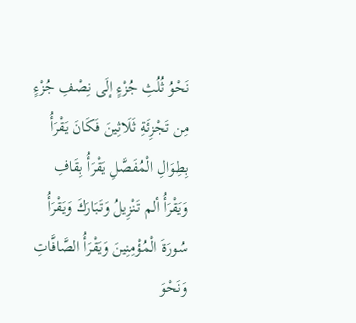نَحْوُ ثُلُثِ جُزْءٍ إلَى نِصْفِ جُزْءٍ مِن تَجْزِئَةِ ثَلَاثِينَ فَكَانَ يَقْرَأُ بِطِوَالِ الْمُفَصَّلِ يَقْرَأُ بِقَافِ وَيَقْرَأُ ألم تَنْزِيلُ وَتَبَارَكَ وَيَقْرَأُ سُورَةَ الْمُؤْمِنِينَ وَيَقْرَأُ الصَّافَّاتِ وَنَحْوَ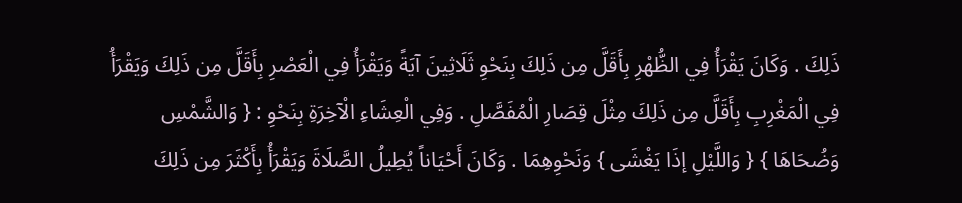ذَلِكَ . وَكَانَ يَقْرَأُ فِي الظُّهْرِ بِأَقَلَّ مِن ذَلِكَ بِنَحْوِ ثَلَاثِينَ آيَةً وَيَقْرَأُ فِي الْعَصْرِ بِأَقَلَّ مِن ذَلِكَ وَيَقْرَأُ فِي الْمَغْرِبِ بِأَقَلَّ مِن ذَلِكَ مِثْلَ قِصَارِ الْمُفَصَّلِ . وَفِي الْعِشَاءِ الْآخِرَةِ بِنَحْوِ : { وَالشَّمْسِ وَضُحَاهَا } { وَاللَّيْلِ إذَا يَغْشَى } وَنَحْوِهِمَا . وَكَانَ أَحْيَاناً يُطِيلُ الصَّلَاةَ وَيَقْرَأُ بِأَكْثَرَ مِن ذَلِكَ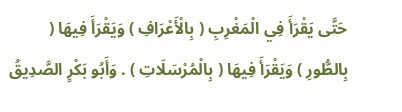حَتَّى يَقْرَأَ فِي الْمَغْرِبِ ( بِالْأَعْرَافِ ) وَيَقْرَأَ فِيهَا ( بِالطُّورِ ) وَيَقْرَأَ فِيهَا ( بِالْمُرْسَلَاتِ ) . وَأَبُو بَكْرٍ الصَّدِيقُ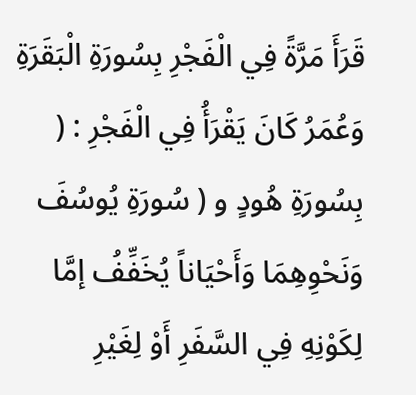قَرَأَ مَرَّةً فِي الْفَجْرِ بِسُورَةِ الْبَقَرَةِ وَعُمَرُ كَانَ يَقْرَأُ فِي الْفَجْرِ : ( بِسُورَةِ هُودٍ و ( سُورَةِ يُوسُفَ وَنَحْوِهِمَا وَأَحْيَاناً يُخَفِّفُ إمَّا لِكَوْنِهِ فِي السَّفَرِ أَوْ لِغَيْرِ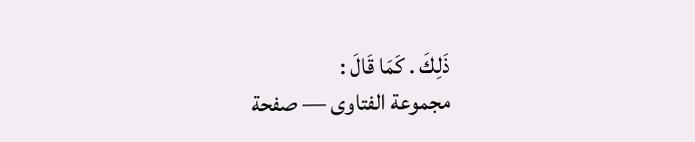ذَلِكَ . كَمَا قَالَ :
مجموعة الفتاوى — صفحة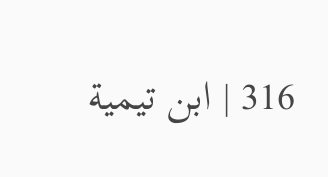316 | ابن تيمية